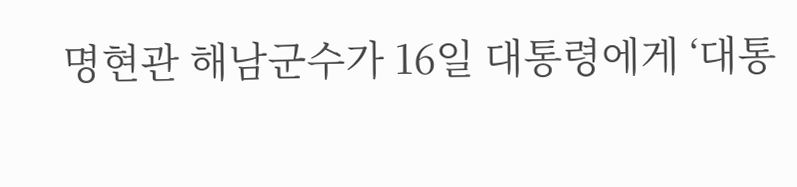명현관 해남군수가 16일 대통령에게 ‘대통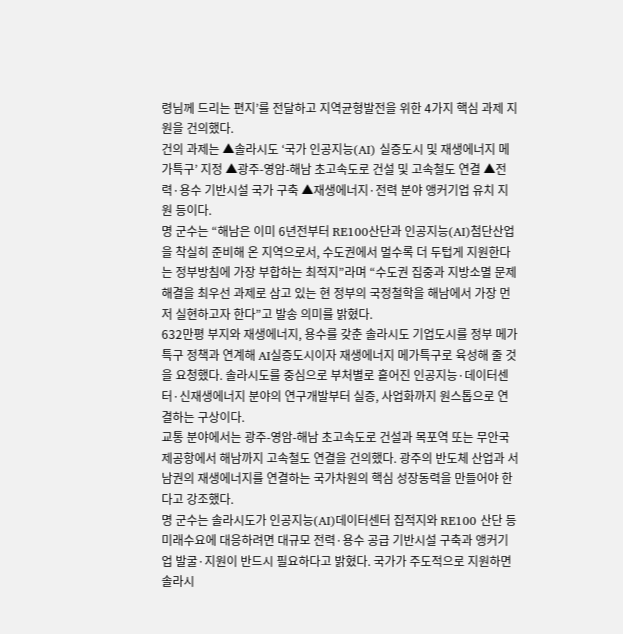령님께 드리는 편지’를 전달하고 지역균형발전을 위한 4가지 핵심 과제 지원을 건의했다.
건의 과제는 ▲솔라시도 ‘국가 인공지능(AI) 실증도시 및 재생에너지 메가특구’ 지정 ▲광주-영암-해남 초고속도로 건설 및 고속철도 연결 ▲전력·용수 기반시설 국가 구축 ▲재생에너지·전력 분야 앵커기업 유치 지원 등이다.
명 군수는 “해남은 이미 6년전부터 RE100산단과 인공지능(AI)첨단산업을 착실히 준비해 온 지역으로서, 수도권에서 멀수록 더 두텁게 지원한다는 정부방침에 가장 부합하는 최적지”라며 “수도권 집중과 지방소멸 문제 해결을 최우선 과제로 삼고 있는 현 정부의 국정철학을 해남에서 가장 먼저 실현하고자 한다”고 발송 의미를 밝혔다.
632만평 부지와 재생에너지, 용수를 갖춘 솔라시도 기업도시를 정부 메가특구 정책과 연계해 AI실증도시이자 재생에너지 메가특구로 육성해 줄 것을 요청했다. 솔라시도를 중심으로 부처별로 흩어진 인공지능·데이터센터·신재생에너지 분야의 연구개발부터 실증, 사업화까지 원스톱으로 연결하는 구상이다.
교통 분야에서는 광주-영암-해남 초고속도로 건설과 목포역 또는 무안국제공항에서 해남까지 고속철도 연결을 건의했다. 광주의 반도체 산업과 서남권의 재생에너지를 연결하는 국가차원의 핵심 성장동력을 만들어야 한다고 강조했다.
명 군수는 솔라시도가 인공지능(AI)데이터센터 집적지와 RE100 산단 등 미래수요에 대응하려면 대규모 전력·용수 공급 기반시설 구축과 앵커기업 발굴·지원이 반드시 필요하다고 밝혔다. 국가가 주도적으로 지원하면 솔라시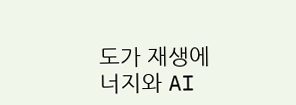도가 재생에너지와 AI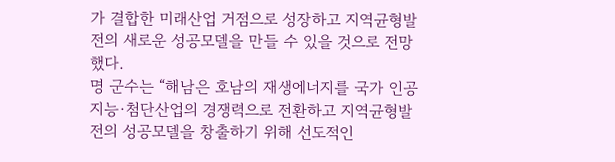가 결합한 미래산업 거점으로 성장하고 지역균형발전의 새로운 성공모델을 만들 수 있을 것으로 전망했다.
명 군수는 “해남은 호남의 재생에너지를 국가 인공지능·첨단산업의 경쟁력으로 전환하고 지역균형발전의 성공모델을 창출하기 위해 선도적인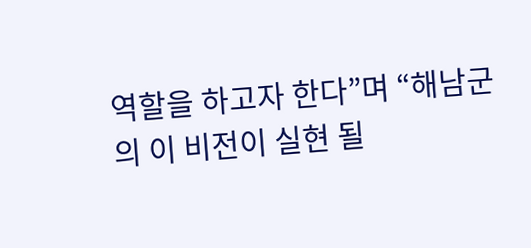역할을 하고자 한다”며 “해남군의 이 비전이 실현 될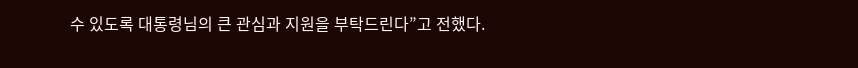수 있도록 대통령님의 큰 관심과 지원을 부탁드린다”고 전했다.